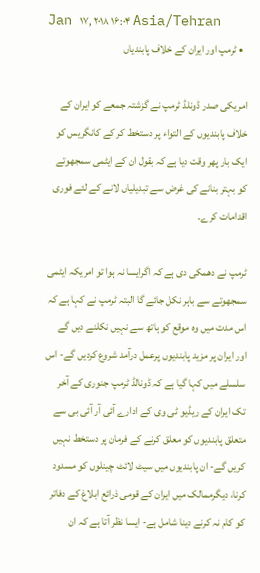Jan ۱۷, ۲۰۱۸ ۱۶:۰۴ Asia/Tehran
  • ٹرمپ اور ایران کے خلاف پابندیاں

امریکی صدر ڈونلڈ ٹرمپ نے گزشتہ جمعے کو ایران کے خلاف پابندیوں کے التواء پر دستخط کر کے کانگریس کو ایک بار پھر وقت دیا ہے کہ بقول ان کے ایٹمی سمجھوتے کو بہتر بنانے کی غرض سے تبدیلیاں لانے کے لئے فوری اقدامات کرے۔

ٹرمپ نے دھمکی دی ہے کہ اگرایسا نہ ہوا تو امریکہ ایٹمی سمجھوتے سے باہر نکل جائے گا البتہ ٹرمپ نے کہا ہے کہ اس مدت میں وہ موقع کو ہاتھ سے نہیں نکلنے دیں گے اور ایران پر مزید پابندیوں پرعمل درآمد شروع کردیں گے- اس سلسلے میں کہا گیا ہے کہ ڈونالڈ ٹرمپ جنوری کے آخر تک ایران کے ریڈیو ٹی وی کے ادارے آئی آر آئی بی سے متعلق پابندیوں کو معلق کرنے کے فرمان پر دستخط نہیں کریں گے- ان پابندیوں میں سیٹ لائٹ چینلوں کو مسدود کرنا، دیگرممالک میں ایران کے قومی ذرائع ابلاغ کے دفاتر کو کام نہ کرنے دینا شامل ہے- ایسا نظر آتا ہے کہ ان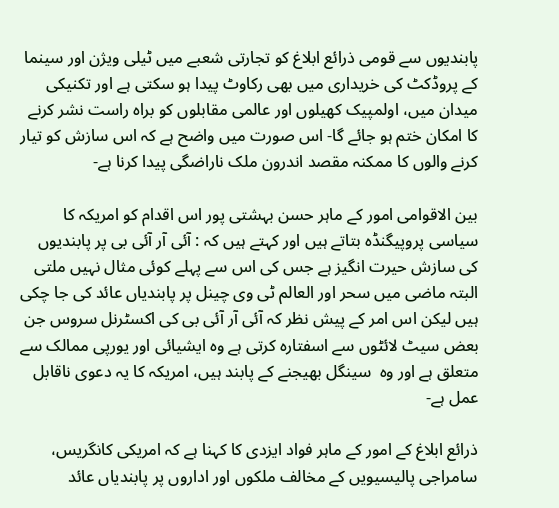پابندیوں سے قومی ذرائع ابلاغ کو تجارتی شعبے میں ٹیلی ویژن اور سینما کے پروڈکٹ کی خریداری میں بھی رکاوٹ پیدا ہو سکتی ہے اور تکنیکی میدان میں، اولمپیک کھیلوں اور عالمی مقابلوں کو براہ راست نشر کرنے کا امکان ختم ہو جائے گا- اس صورت میں واضح ہے کہ اس سازش کو تیار کرنے والوں کا ممکنہ مقصد اندرون ملک ناراضگی پیدا کرنا ہے-

بین الاقوامی امور کے ماہر حسن بہشتی پور اس اقدام کو امریکہ کا سیاسی پروپیگنڈہ بتاتے ہیں اور کہتے ہیں کہ : آئی آر آئی بی پر پابندیوں کی سازش حیرت انگیز ہے جس کی اس سے پہلے کوئی مثال نہیں ملتی البتہ ماضی میں سحر اور العالم ٹی وی چینل پر پابندیاں عائد کی جا چکی ہیں لیکن اس امر کے پیش نظر کہ آئی آر آئی بی کی اکسٹرنل سروس جن بعض سیٹ لائٹوں سے اسفتارہ کرتی ہے وہ ایشیائی اور یورپی ممالک سے متعلق ہے اور وہ  سینگل بھیجنے کے پابند ہیں، امریکہ کا یہ دعوی ناقابل عمل ہے-

ذرائع ابلاغ کے امور کے ماہر فواد ایزدی کا کہنا ہے کہ امریکی کانگریس، سامراجی پالیسیویں کے مخالف ملکوں اور اداروں پر پابندیاں عائد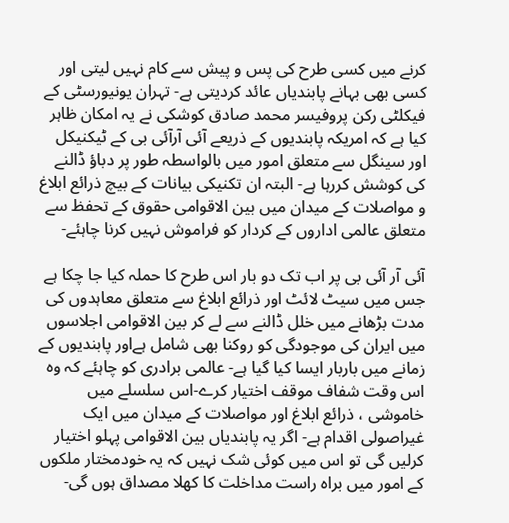کرنے میں کسی طرح کی پس و پیش سے کام نہیں لیتی اور کسی بھی بہانے پابندیاں عائد کردیتی ہے- تہران یونیورسٹی کے فیکلٹی رکن پروفیسر محمد صادق کوشکی نے یہ امکان ظاہر کیا ہے کہ امریکہ پابندیوں کے ذریعے آئی آرآئی بی کے ٹیکنیکل اور سینگل سے متعلق امور میں بالواسطہ طور پر دباؤ ڈالنے کی کوشش کررہا ہے- البتہ ان تکنیکی بیانات کے بیچ ذرائع ابلاغ و مواصلات کے میدان میں بین الاقوامی حقوق کے تحفظ سے متعلق عالمی اداروں کے کردار کو فراموش نہیں کرنا چاہئے-

آئی آر آئی بی پر اب تک دو بار اس طرح کا حملہ کیا جا چکا ہے جس میں سیٹ لائٹ اور ذرائع ابلاغ سے متعلق معاہدوں کی مدت بڑھانے میں خلل ڈالنے سے لے کر بین الاقوامی اجلاسوں میں ایران کی موجودگی کو روکنا بھی شامل ہےاور پابندیوں کے زمانے میں باربار ایسا کیا گیا ہے- عالمی برادری کو چاہئے کہ وہ اس وقت شفاف موقف اختیار کرے-اس سلسلے میں خاموشی ، ذرائع ابلاغ اور مواصلات کے میدان میں ایک غیراصولی اقدام ہے- اگر یہ پابندیاں بین الاقوامی پہلو اختیار کرلیں گی تو اس میں کوئی شک نہیں کہ یہ خودمختار ملکوں کے امور میں براہ راست مداخلت کا کھلا مصداق ہوں گی-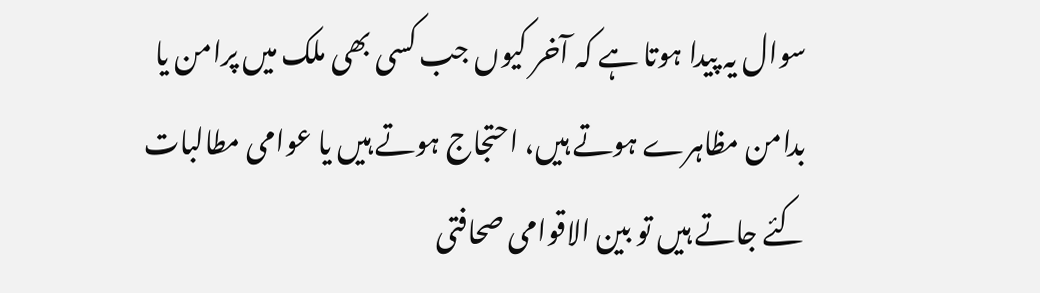سوال یہ پیدا ہوتا ہے کہ آخر کیوں جب کسی بھی ملک میں پرامن یا بدامن مظاہرے ہوتے ہیں، احتجاج ہوتے ہیں یا عوامی مطالبات کئے جاتے ہیں تو بین الاقوامی صحافتی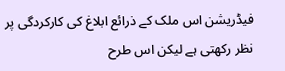فیڈریشن اس ملک کے ذرائع ابلاغ کی کارکردگی پر نظر رکھتی ہے لیکن اس طرح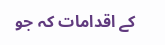کے اقدامات کہ جو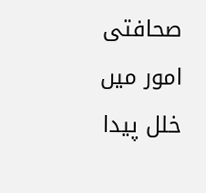صحافتی امور میں خلل پیدا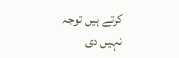کرتے ہیں توجہ نہیں دی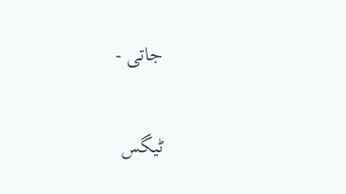جاتی -

ٹیگس